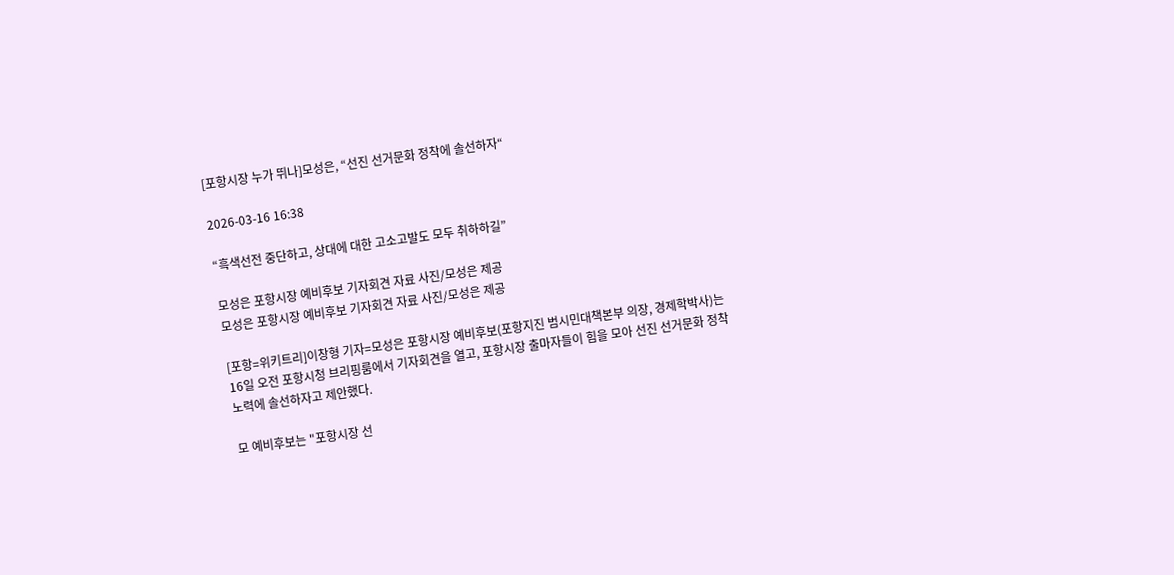[포항시장 누가 뛰나]모성은, “선진 선거문화 정착에 솔선하자“

2026-03-16 16:38

“흑색선전 중단하고, 상대에 대한 고소고발도 모두 취하하길”

모성은 포항시장 예비후보 기자회견 자료 사진/모성은 제공
모성은 포항시장 예비후보 기자회견 자료 사진/모성은 제공

[포항=위키트리]이창형 기자=모성은 포항시장 예비후보(포항지진 범시민대책본부 의장, 경제학박사)는 16일 오전 포항시청 브리핑룸에서 기자회견을 열고, 포항시장 출마자들이 힘을 모아 선진 선거문화 정착 노력에 솔선하자고 제안했다.

모 예비후보는 "포항시장 선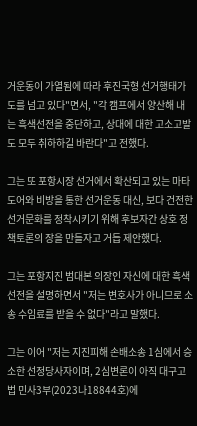거운동이 가열됨에 따라 후진국형 선거행태가 도를 넘고 있다"면서, "각 캠프에서 양산해 내는 흑색선전을 중단하고, 상대에 대한 고소고발도 모두 취하하길 바란다"고 전했다.

그는 또 포항시장 선거에서 확산되고 있는 마타도어와 비방을 통한 선거운동 대신, 보다 건전한 선거문화를 정착시키기 위해 후보자간 상호 정책토론의 장을 만들자고 거듭 제안했다.

그는 포항지진 범대본 의장인 자신에 대한 흑색선전을 설명하면서 "저는 변호사가 아니므로 소송 수임료를 받을 수 없다"라고 말했다.

그는 이어 "저는 지진피해 손배소송 1심에서 승소한 선정당사자이며, 2심변론이 아직 대구고법 민사3부(2023나18844호)에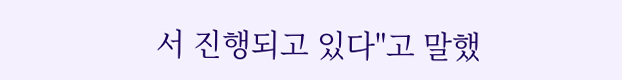서 진행되고 있다"고 말했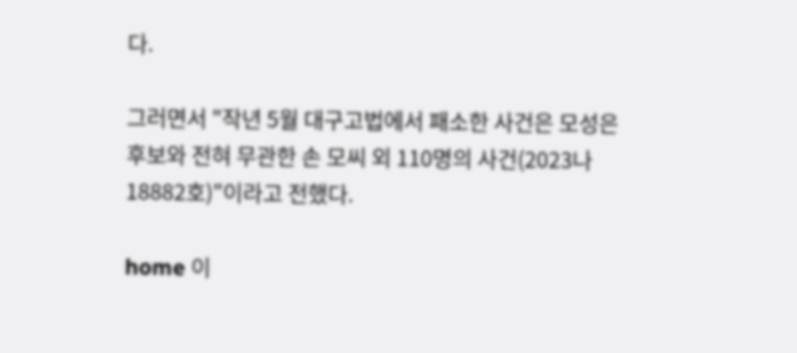다.

그러면서 "작년 5월 대구고법에서 패소한 사건은 모성은 후보와 전혀 무관한 손 모씨 외 110명의 사건(2023나18882호)"이라고 전했다.

home 이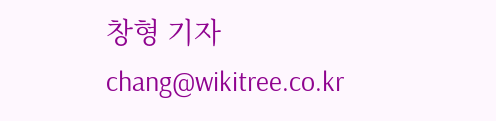창형 기자 chang@wikitree.co.kr